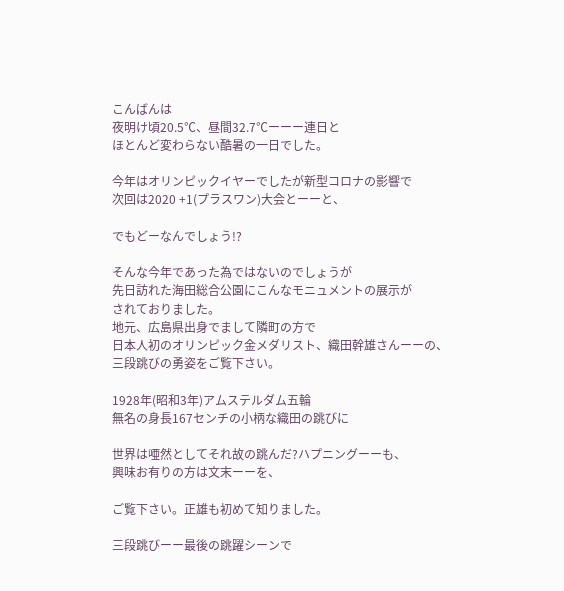こんばんは
夜明け頃20.5℃、昼間32.7℃ーーー連日と
ほとんど変わらない酷暑の一日でした。

今年はオリンピックイヤーでしたが新型コロナの影響で
次回は2020 +1(プラスワン)大会とーーと、

でもどーなんでしょう!?

そんな今年であった為ではないのでしょうが
先日訪れた海田総合公園にこんなモニュメントの展示が
されておりました。
地元、広島県出身でまして隣町の方で
日本人初のオリンピック金メダリスト、織田幹雄さんーーの、
三段跳びの勇姿をご覧下さい。

1928年(昭和3年)アムステルダム五輪
無名の身長167センチの小柄な織田の跳びに

世界は唖然としてそれ故の跳んだ?ハプニングーーも、
興味お有りの方は文末ーーを、

ご覧下さい。正雄も初めて知りました。

三段跳びーー最後の跳躍シーンで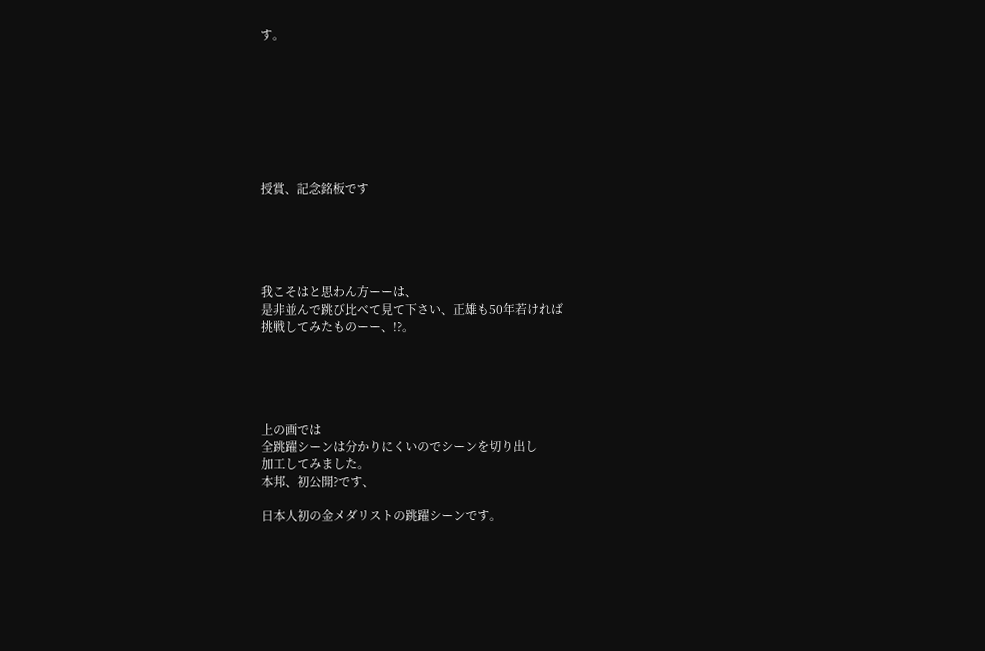す。








授賞、記念銘板です





我こそはと思わん方ーーは、
是非並んで跳び比べて見て下さい、正雄も50年若ければ
挑戦してみたものーー、!?。





上の画では
全跳躍シーンは分かりにくいのでシーンを切り出し
加工してみました。
本邦、初公開?です、

日本人初の金メダリストの跳躍シーンです。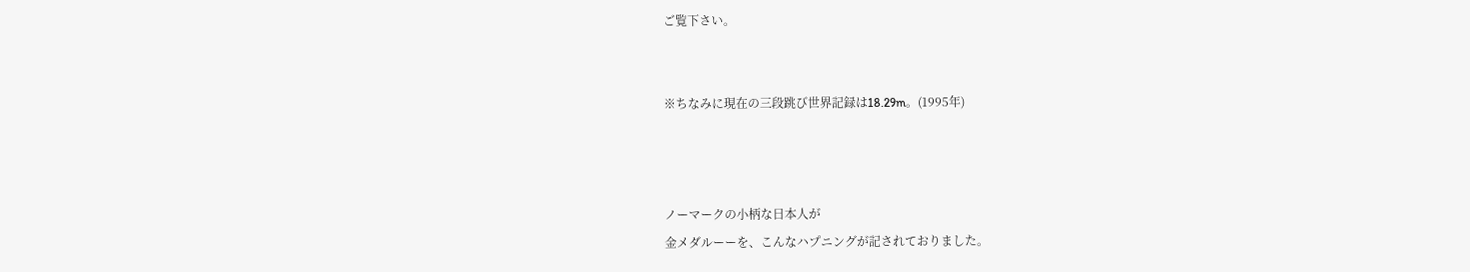ご覧下さい。


※ちなみに現在の三段跳び世界記録は18.29m。(1995年)



ノーマークの小柄な日本人が
金メダルーーを、こんなハプニングが記されておりました。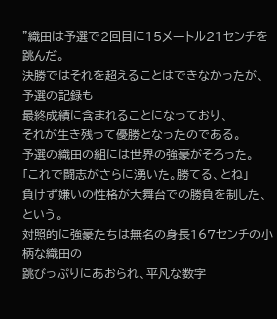”織田は予選で2回目に15メートル21センチを跳んだ。
決勝ではそれを超えることはできなかったが、予選の記録も
最終成績に含まれることになっており、
それが生き残って優勝となったのである。
予選の織田の組には世界の強豪がそろった。
「これで闘志がさらに湧いた。勝てる、とね」
負けず嫌いの性格が大舞台での勝負を制した、という。
対照的に強豪たちは無名の身長167センチの小柄な織田の
跳びっぷりにあおられ、平凡な数字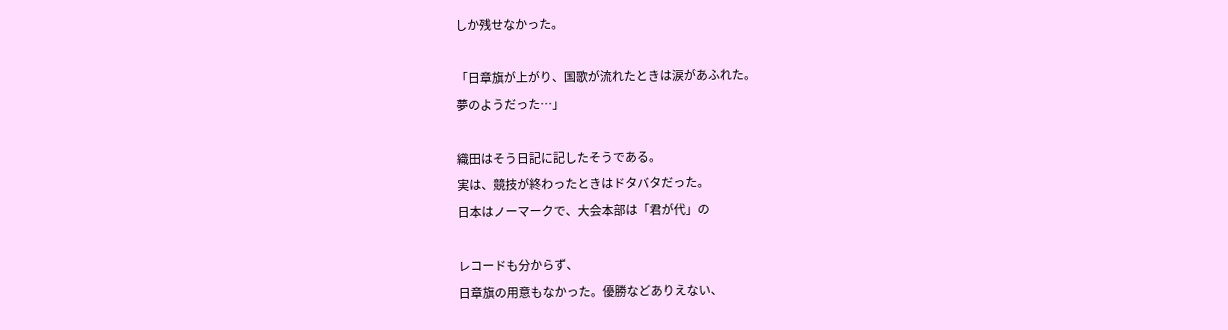しか残せなかった。

「日章旗が上がり、国歌が流れたときは涙があふれた。
夢のようだった…」

織田はそう日記に記したそうである。
実は、競技が終わったときはドタバタだった。
日本はノーマークで、大会本部は「君が代」の

レコードも分からず、
日章旗の用意もなかった。優勝などありえない、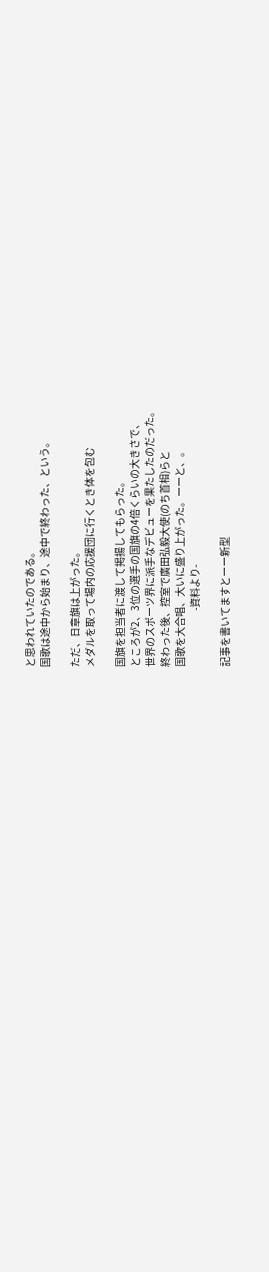と思われていたのである。
国歌は途中から始まり、途中で終わった、という。

ただ、日章旗は上がった。
メダルを取って場内の応援団に行くとき体を包む

国旗を担当者に渡して掲揚してもらった。
ところが2、3位の選手の国旗の4倍くらいの大きさで、
世界のスポーツ界に派手なデビューを果たしたのだった。
終わった後、控室で廣田弘毅大使(のち首相)らと
国歌を大合唱、大いに盛り上がった。ーーと、。
                            -資料より-

記事を書いてますとーー新型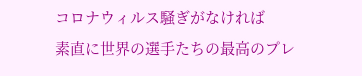コロナウィルス騒ぎがなければ
素直に世界の選手たちの最高のプレ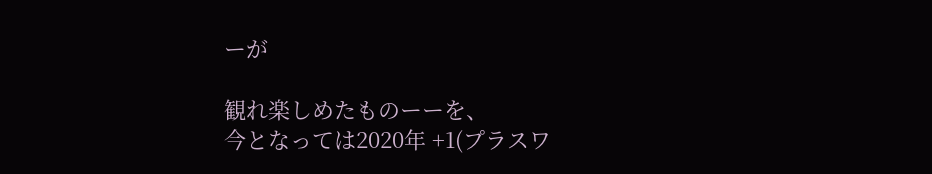ーが

観れ楽しめたものーーを、
今となっては2020年 +1(プラスワ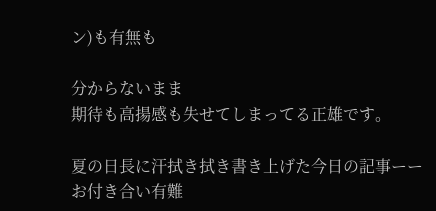ン)も有無も

分からないまま
期待も高揚感も失せてしまってる正雄です。

夏の日長に汗拭き拭き書き上げた今日の記事ーー
お付き合い有難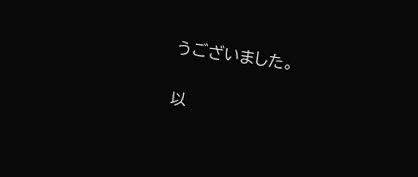うございました。

以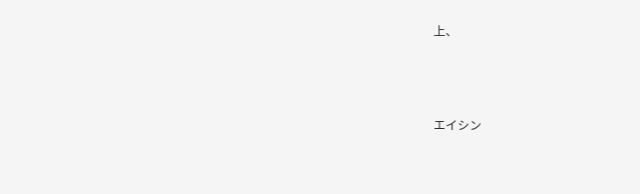上、



エイシン